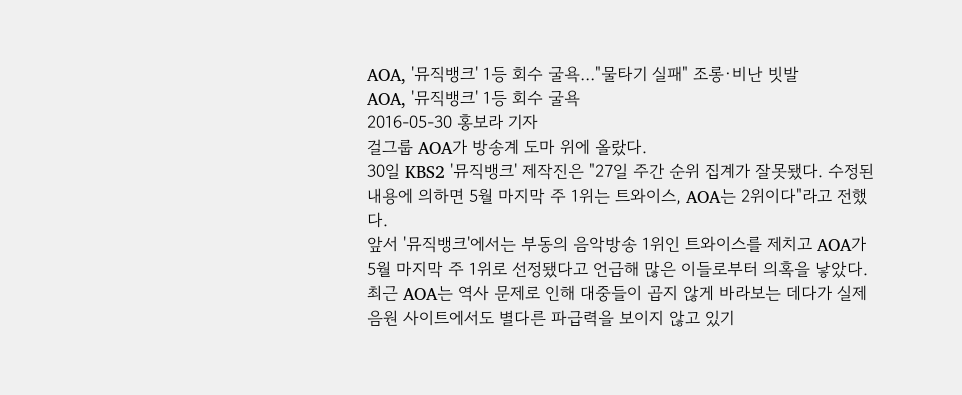AOA, '뮤직뱅크' 1등 회수 굴욕…"물타기 실패" 조롱·비난 빗발
AOA, '뮤직뱅크' 1등 회수 굴욕
2016-05-30 홍보라 기자
걸그룹 AOA가 방송계 도마 위에 올랐다.
30일 KBS2 '뮤직뱅크' 제작진은 "27일 주간 순위 집계가 잘못됐다. 수정된 내용에 의하면 5월 마지막 주 1위는 트와이스, AOA는 2위이다"라고 전했다.
앞서 '뮤직뱅크'에서는 부동의 음악방송 1위인 트와이스를 제치고 AOA가 5월 마지막 주 1위로 선정됐다고 언급해 많은 이들로부터 의혹을 낳았다.
최근 AOA는 역사 문제로 인해 대중들이 곱지 않게 바라보는 데다가 실제 음원 사이트에서도 별다른 파급력을 보이지 않고 있기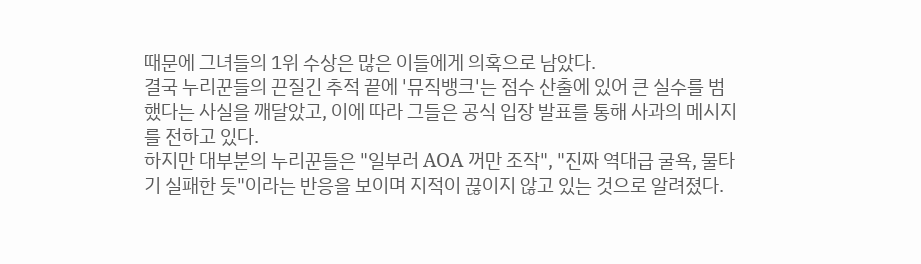때문에 그녀들의 1위 수상은 많은 이들에게 의혹으로 남았다.
결국 누리꾼들의 끈질긴 추적 끝에 '뮤직뱅크'는 점수 산출에 있어 큰 실수를 범했다는 사실을 깨달았고, 이에 따라 그들은 공식 입장 발표를 통해 사과의 메시지를 전하고 있다.
하지만 대부분의 누리꾼들은 "일부러 AOA 꺼만 조작", "진짜 역대급 굴욕, 물타기 실패한 듯"이라는 반응을 보이며 지적이 끊이지 않고 있는 것으로 알려졌다.